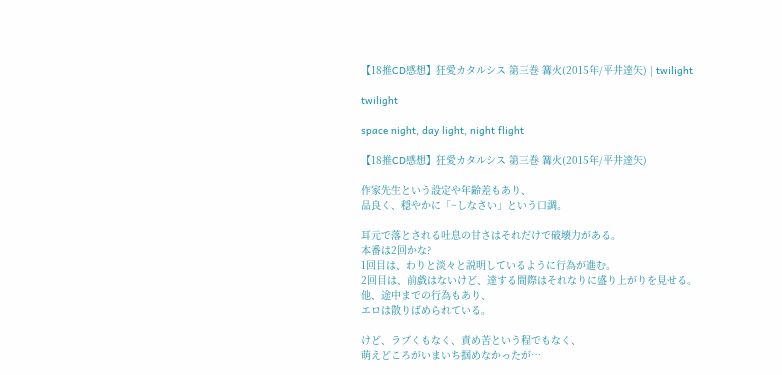【18推CD感想】狂愛カタルシス 第三巻 篝火(2015年/平井達矢) | twilight

twilight

space night, day light, night flight

【18推CD感想】狂愛カタルシス 第三巻 篝火(2015年/平井達矢)

作家先生という設定や年齢差もあり、
品良く、穏やかに「~しなさい」という口調。

耳元で落とされる吐息の甘さはそれだけで破壊力がある。
本番は2回かな?
1回目は、わりと淡々と説明しているように行為が進む。
2回目は、前戯はないけど、達する間際はそれなりに盛り上がりを見せる。
他、途中までの行為もあり、
エロは散りばめられている。

けど、ラブくもなく、責め苦という程でもなく、
萌えどころがいまいち掴めなかったが…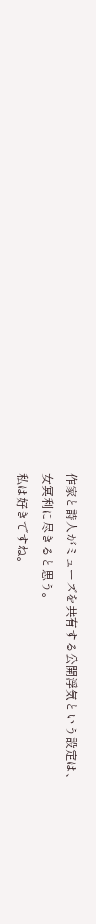作家と詩人がミューズを共有する公開浮気という設定は、
女冥利に尽きると思う。
私は好きですね。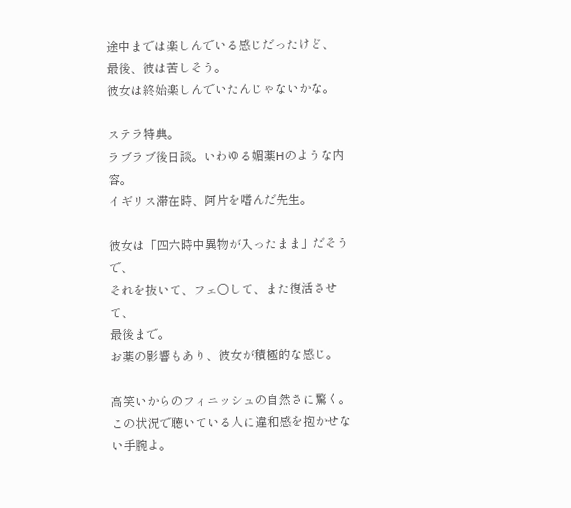途中までは楽しんでいる感じだったけど、
最後、彼は苦しそう。
彼女は終始楽しんでいたんじゃないかな。

ステラ特典。
ラブラブ後日談。いわゆる媚薬Hのような内容。
イギリス滞在時、阿片を嗜んだ先生。

彼女は「四六時中異物が入ったまま」だそうで、
それを抜いて、フェ○して、また復活させて、
最後まで。
お薬の影響もあり、彼女が積極的な感じ。

高笑いからのフィニッシュの自然さに驚く。
この状況で聴いている人に違和感を抱かせない手腕よ。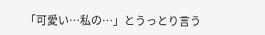「可愛い…私の…」とうっとり言う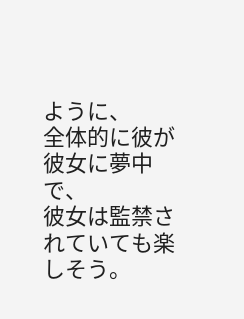ように、
全体的に彼が彼女に夢中で、
彼女は監禁されていても楽しそう。